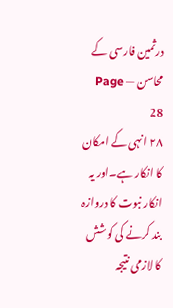درثمین فارسی کے محاسن — Page 28
۲۸ انہی کے امکان کا انکار ہے۔اور یہ انکار نبوت کا دروازہ بند کرنے کی کوشش کا لازمی نتیجہ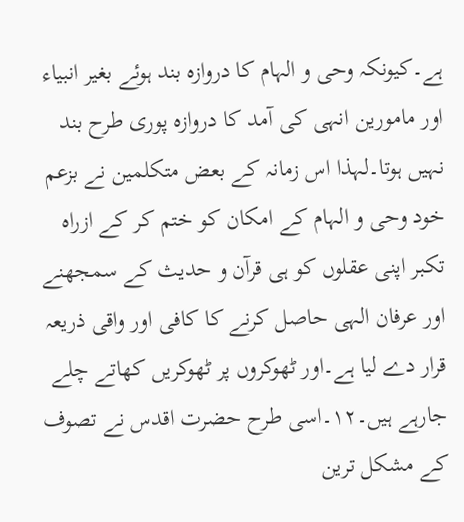ہے۔کیونکہ وحی و الہام کا دروازہ بند ہوئے بغیر انبیاء اور مامورین انہی کی آمد کا دروازہ پوری طرح بند نہیں ہوتا۔لہذا اس زمانہ کے بعض متکلمین نے بزعم خود وحی و الہام کے امکان کو ختم کر کے ازراہ تکبر اپنی عقلوں کو ہی قرآن و حدیث کے سمجھنے اور عرفان الہی حاصل کرنے کا کافی اور واقی ذریعہ قرار دے لیا ہے۔اور ٹھوکروں پر ٹھوکریں کھاتے چلے جارہے ہیں۔۱۲۔اسی طرح حضرت اقدس نے تصوف کے مشکل ترین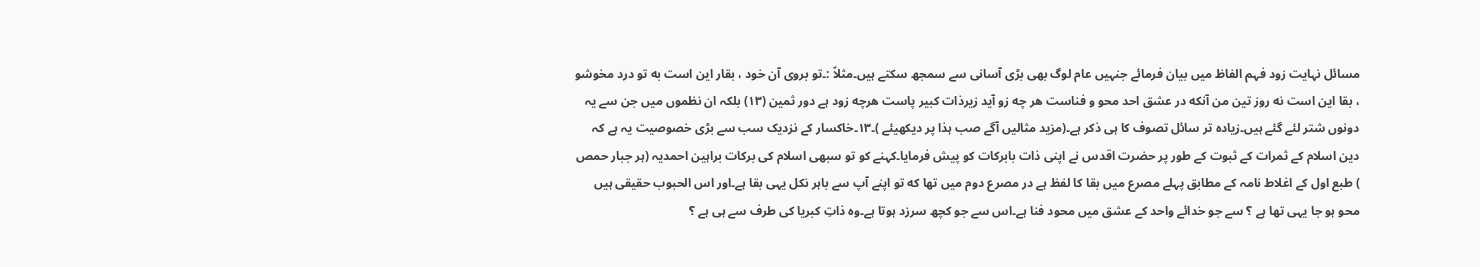مسائل نہایت زود فہم الفاظ میں بیان فرمائے جنہیں عام لوگ بھی بڑی آسانی سے سمجھ سکتے ہیں۔مثلاً :۔تو بروی آن خود ، بقار این است به تو درد مخوشو ، بقا این است نه روز تین من آنکه در عشق احد محو و فناست هر چه زو آید زیرذات کبیر پاست هرچه زود ہے دور ثمین (۱۳) بلکہ ان نظموں میں جن سے یہ دونوں شتر لئے گئے ہیں۔زیادہ تر سائل تصوف کا ہی ذکر ہے۔(مزید مثالیں آگے صب ہذا پر دیکھیئے )۔۱۳۔خاکسار کے نزدیک سب سے بڑی خصوصیت یہ ہے کہ دین اسلام کے ثمرات کے ثبوت کے طور پر حضرت اقدس نے اپنی ذات بابرکات کو پیش فرمایا۔کہنے کو تو سبھی اسلام کی برکات براہین احمدیہ (ہر جبار حمص ) طبع اول کے اغلاط نامہ کے مطابق پہلے مصرع میں بقا کا لفظ ہے در مصرع دوم میں تھا که تو اپنے آپ سے باہر نکل یہی بقا ہے۔اور اس الحبوب حقیقی ہیں محو ہو جا یہی تھا ہے ؟ سے جو خدائے واحد کے عشق میں محود فنا ہے۔اس سے جو کچھ سرزد ہوتا ہے۔وہ ذاتِ کبریا کی طرف سے ہی ہے ؟